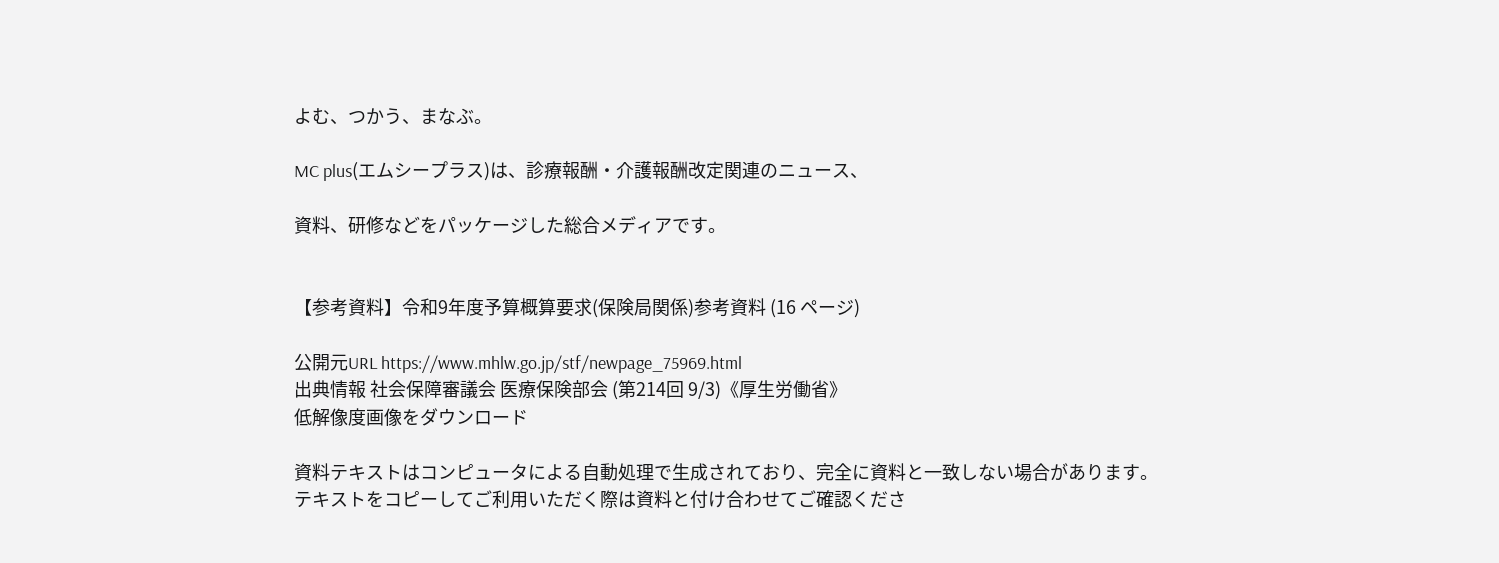よむ、つかう、まなぶ。

MC plus(エムシープラス)は、診療報酬・介護報酬改定関連のニュース、

資料、研修などをパッケージした総合メディアです。


【参考資料】令和9年度予算概算要求(保険局関係)参考資料 (16 ページ)

公開元URL https://www.mhlw.go.jp/stf/newpage_75969.html
出典情報 社会保障審議会 医療保険部会 (第214回 9/3)《厚生労働省》
低解像度画像をダウンロード

資料テキストはコンピュータによる自動処理で生成されており、完全に資料と一致しない場合があります。
テキストをコピーしてご利用いただく際は資料と付け合わせてご確認くださ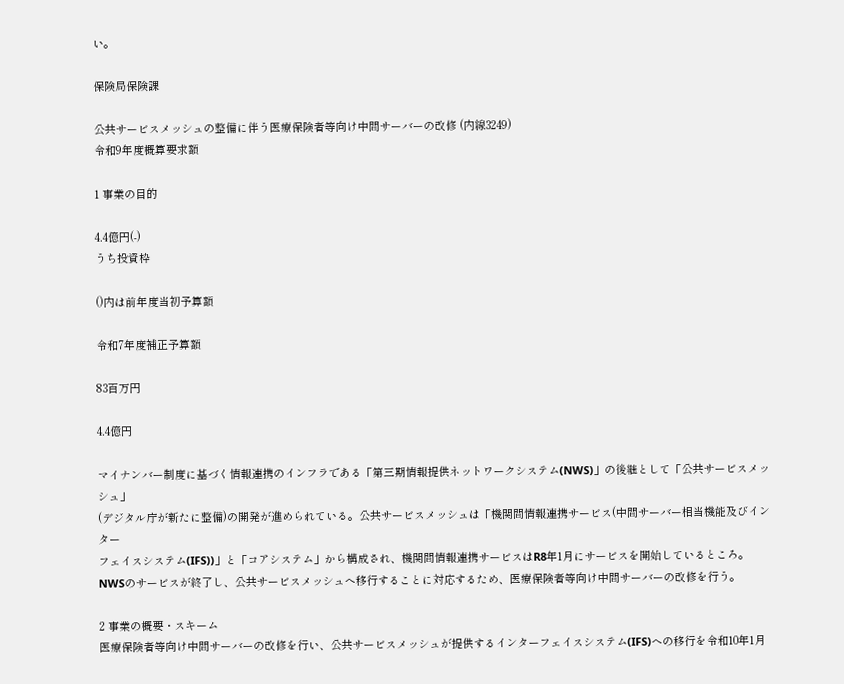い。

保険局保険課

公共サービスメッシュの整備に伴う医療保険者等向け中間サーバーの改修 (内線3249)
令和9年度概算要求額

1 事業の目的

4.4億円(-)
うち投資枠

()内は前年度当初予算額

令和7年度補正予算額

83百万円

4.4億円

マイナンバー制度に基づく情報連携のインフラである「第三期情報提供ネットワークシステム(NWS)」の後継として「公共サービスメッシュ」
(デジタル庁が新たに整備)の開発が進められている。公共サービスメッシュは「機関間情報連携サービス(中間サーバー相当機能及びインター
フェイスシステム(IFS))」と「コアシステム」から構成され、機関間情報連携サービスはR8年1月にサービスを開始しているところ。
NWSのサービスが終了し、公共サービスメッシュへ移行することに対応するため、医療保険者等向け中間サーバーの改修を行う。

2 事業の概要・スキーム
医療保険者等向け中間サーバーの改修を行い、公共サービスメッシュが提供するインターフェイスシステム(IFS)への移行を令和10年1月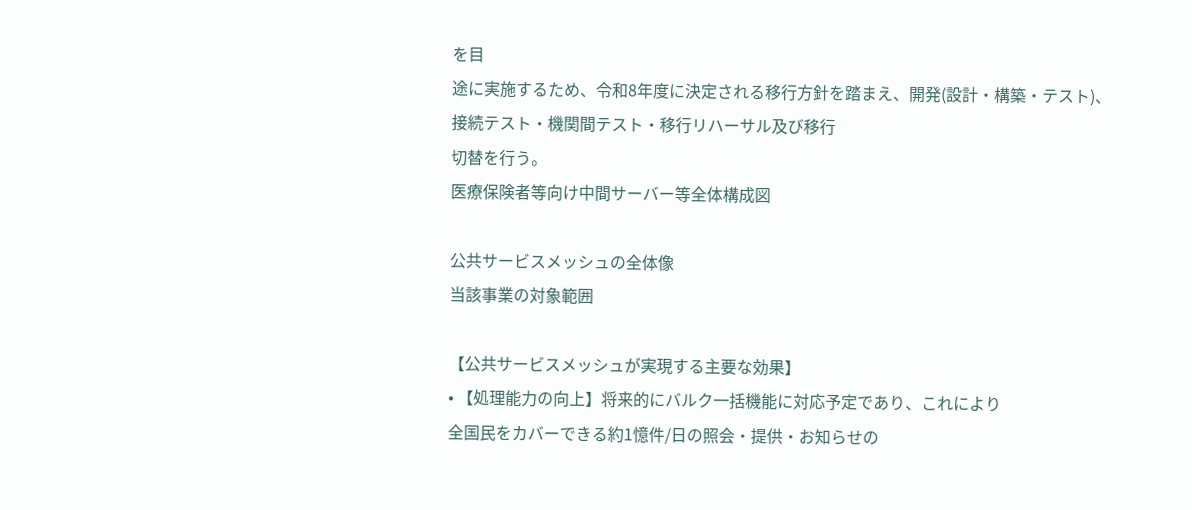を目
途に実施するため、令和8年度に決定される移行方針を踏まえ、開発(設計・構築・テスト)、接続テスト・機関間テスト・移行リハーサル及び移行
切替を行う。
医療保険者等向け中間サーバー等全体構成図

公共サービスメッシュの全体像
当該事業の対象範囲

【公共サービスメッシュが実現する主要な効果】
• 【処理能力の向上】将来的にバルク一括機能に対応予定であり、これにより
全国民をカバーできる約1憶件/日の照会・提供・お知らせの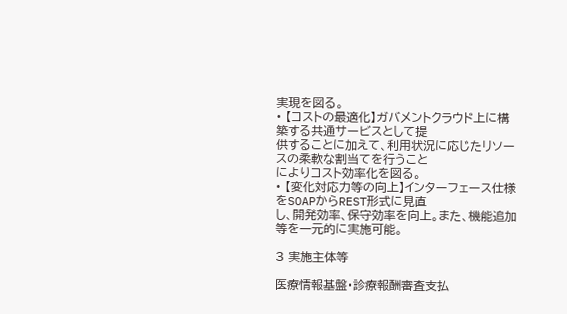実現を図る。
• 【コストの最適化】ガバメントクラウド上に構築する共通サービスとして提
供することに加えて、利用状況に応じたリソースの柔軟な割当てを行うこと
によりコスト効率化を図る。
• 【変化対応力等の向上】インターフェース仕様をSOAPからREST形式に見直
し、開発効率、保守効率を向上。また、機能追加等を一元的に実施可能。

3 実施主体等

医療情報基盤・診療報酬審査支払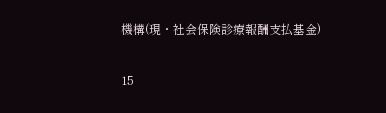機構(現・社会保険診療報酬支払基金)

15